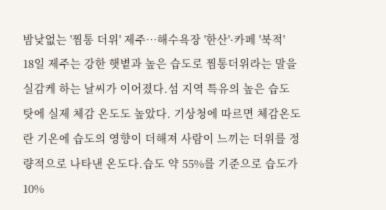밤낮없는 '찜통 더위' 제주…해수욕장 '한산'·카페 '북적'
18일 제주는 강한 햇볕과 높은 습도로 찜통더위라는 말을 실감케 하는 날씨가 이어졌다.섬 지역 특유의 높은 습도 탓에 실제 체감 온도도 높았다. 기상청에 따르면 체감온도란 기온에 습도의 영향이 더해져 사람이 느끼는 더위를 정량적으로 나타낸 온도다.습도 약 55%를 기준으로 습도가 10%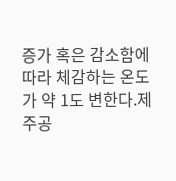증가 혹은 감소함에 따라 체감하는 온도가 약 1도 변한다.제주공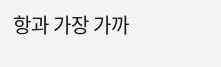항과 가장 가까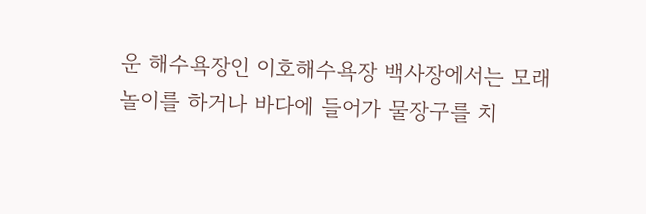운 해수욕장인 이호해수욕장 백사장에서는 모래놀이를 하거나 바다에 들어가 물장구를 치